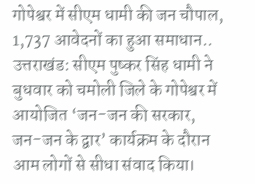गोपेश्वर में सीएम धामी की जन चौपाल, 1,737 आवेदनों का हुआ समाधान..
उत्तराखंड: सीएम पुष्कर सिंह धामी ने बुधवार को चमोली जिले के गोपेश्वर में आयोजित ‘जन-जन की सरकार, जन-जन के द्वार’ कार्यक्रम के दौरान आम लोगों से सीधा संवाद किया।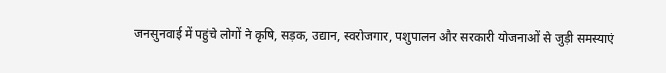जनसुनवाई में पहुंचे लोगों ने कृषि, सड़क, उद्यान, स्वरोजगार, पशुपालन और सरकारी योजनाओं से जुड़ी समस्याएं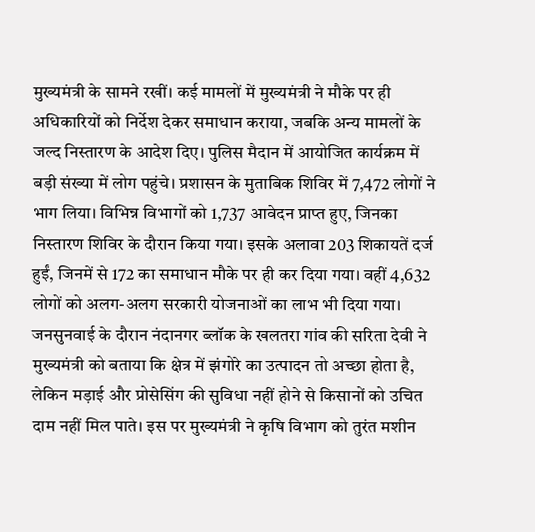मुख्यमंत्री के सामने रखीं। कई मामलों में मुख्यमंत्री ने मौके पर ही अधिकारियों को निर्देश देकर समाधान कराया, जबकि अन्य मामलों के जल्द निस्तारण के आदेश दिए। पुलिस मैदान में आयोजित कार्यक्रम में बड़ी संख्या में लोग पहुंचे। प्रशासन के मुताबिक शिविर में 7,472 लोगों ने भाग लिया। विभिन्न विभागों को 1,737 आवेदन प्राप्त हुए, जिनका निस्तारण शिविर के दौरान किया गया। इसके अलावा 203 शिकायतें दर्ज हुईं, जिनमें से 172 का समाधान मौके पर ही कर दिया गया। वहीं 4,632 लोगों को अलग-अलग सरकारी योजनाओं का लाभ भी दिया गया।
जनसुनवाई के दौरान नंदानगर ब्लॉक के खलतरा गांव की सरिता देवी ने मुख्यमंत्री को बताया कि क्षेत्र में झंगोरे का उत्पादन तो अच्छा होता है, लेकिन मड़ाई और प्रोसेसिंग की सुविधा नहीं होने से किसानों को उचित दाम नहीं मिल पाते। इस पर मुख्यमंत्री ने कृषि विभाग को तुरंत मशीन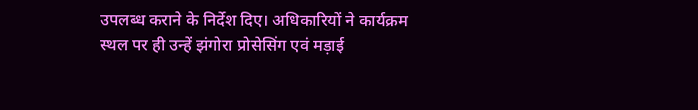उपलब्ध कराने के निर्देश दिए। अधिकारियों ने कार्यक्रम स्थल पर ही उन्हें झंगोरा प्रोसेसिंग एवं मड़ाई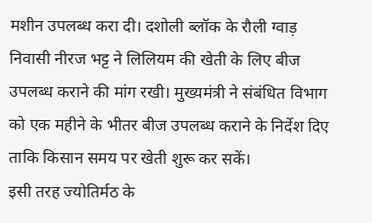मशीन उपलब्ध करा दी। दशोली ब्लॉक के रौली ग्वाड़ निवासी नीरज भट्ट ने लिलियम की खेती के लिए बीज उपलब्ध कराने की मांग रखी। मुख्यमंत्री ने संबंधित विभाग को एक महीने के भीतर बीज उपलब्ध कराने के निर्देश दिए ताकि किसान समय पर खेती शुरू कर सकें।
इसी तरह ज्योतिर्मठ के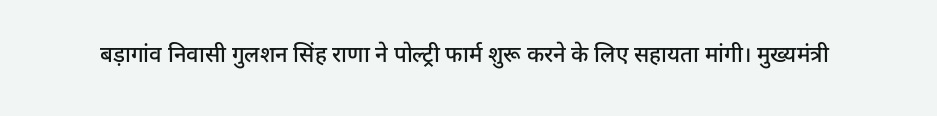बड़ागांव निवासी गुलशन सिंह राणा ने पोल्ट्री फार्म शुरू करने के लिए सहायता मांगी। मुख्यमंत्री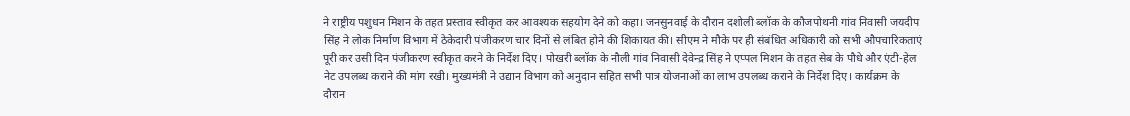ने राष्ट्रीय पशुधन मिशन के तहत प्रस्ताव स्वीकृत कर आवश्यक सहयोग देने को कहा। जनसुनवाई के दौरान दशोली ब्लॉक के कौजपोथनी गांव निवासी जयदीप सिंह ने लोक निर्माण विभाग में ठेकेदारी पंजीकरण चार दिनों से लंबित होने की शिकायत की। सीएम ने मौके पर ही संबंधित अधिकारी को सभी औपचारिकताएं पूरी कर उसी दिन पंजीकरण स्वीकृत करने के निर्देश दिए। पोखरी ब्लॉक के नौली गांव निवासी देवेन्द्र सिंह ने एप्पल मिशन के तहत सेब के पौधे और एंटी-हेल नेट उपलब्ध कराने की मांग रखी। मुख्यमंत्री ने उद्यान विभाग को अनुदान सहित सभी पात्र योजनाओं का लाभ उपलब्ध कराने के निर्देश दिए। कार्यक्रम के दौरान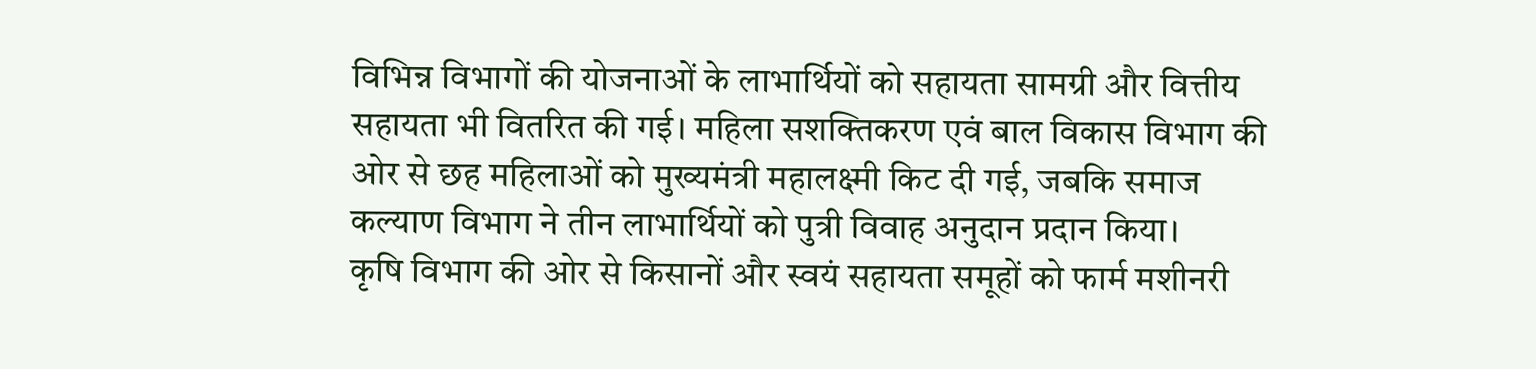विभिन्न विभागों की योजनाओं के लाभार्थियों को सहायता सामग्री और वित्तीय सहायता भी वितरित की गई। महिला सशक्तिकरण एवं बाल विकास विभाग की ओर से छह महिलाओं को मुख्यमंत्री महालक्ष्मी किट दी गई, जबकि समाज कल्याण विभाग ने तीन लाभार्थियों को पुत्री विवाह अनुदान प्रदान किया।
कृषि विभाग की ओर से किसानों और स्वयं सहायता समूहों को फार्म मशीनरी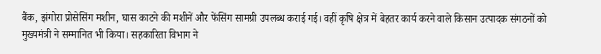बैंक, झंगोरा प्रोसेसिंग मशीन, घास काटने की मशीनें और फेंसिंग सामग्री उपलब्ध कराई गई। वहीं कृषि क्षेत्र में बेहतर कार्य करने वाले किसान उत्पादक संगठनों को मुख्यमंत्री ने सम्मानित भी किया। सहकारिता विभाग ने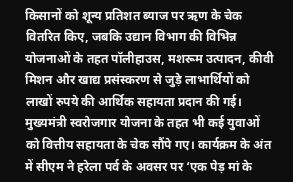किसानों को शून्य प्रतिशत ब्याज पर ऋण के चेक वितरित किए, जबकि उद्यान विभाग की विभिन्न योजनाओं के तहत पॉलीहाउस, मशरूम उत्पादन, कीवी मिशन और खाद्य प्रसंस्करण से जुड़े लाभार्थियों को लाखों रुपये की आर्थिक सहायता प्रदान की गई। मुख्यमंत्री स्वरोजगार योजना के तहत भी कई युवाओं को वित्तीय सहायता के चेक सौंपे गए। कार्यक्रम के अंत में सीएम ने हरेला पर्व के अवसर पर ‘एक पेड़ मां के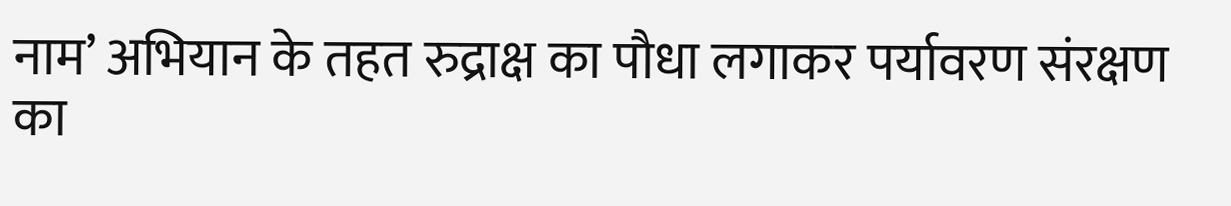नाम’ अभियान के तहत रुद्राक्ष का पौधा लगाकर पर्यावरण संरक्षण का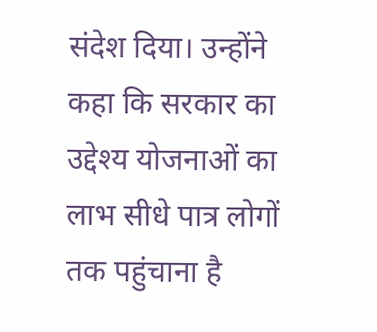संदेश दिया। उन्होंने कहा कि सरकार का उद्देश्य योजनाओं का लाभ सीधे पात्र लोगों तक पहुंचाना है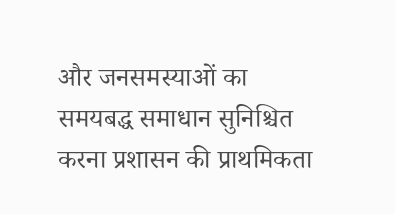और जनसमस्याओं का समयबद्ध समाधान सुनिश्चित करना प्रशासन की प्राथमिकता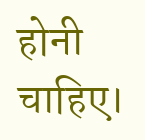होनी चाहिए।